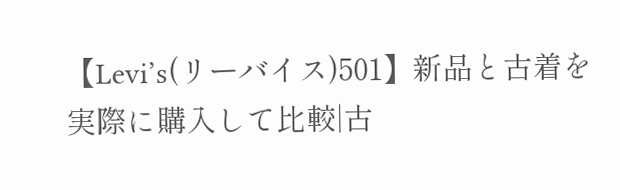【Levi’s(リーバイス)501】新品と古着を実際に購入して比較|古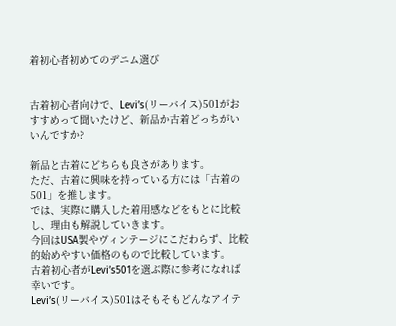着初心者初めてのデニム選び


古着初心者向けで、Levi’s(リーバイス)501がおすすめって聞いたけど、新品か古着どっちがいいんですか?

新品と古着にどちらも良さがあります。
ただ、古着に興味を持っている方には「古着の501」を推します。
では、実際に購入した着用感などをもとに比較し、理由も解説していきます。
今回はUSA製やヴィンテージにこだわらず、比較的始めやすい価格のもので比較しています。
古着初心者がLevi’s501を選ぶ際に参考になれば幸いです。
Levi’s(リーバイス)501はそもそもどんなアイテ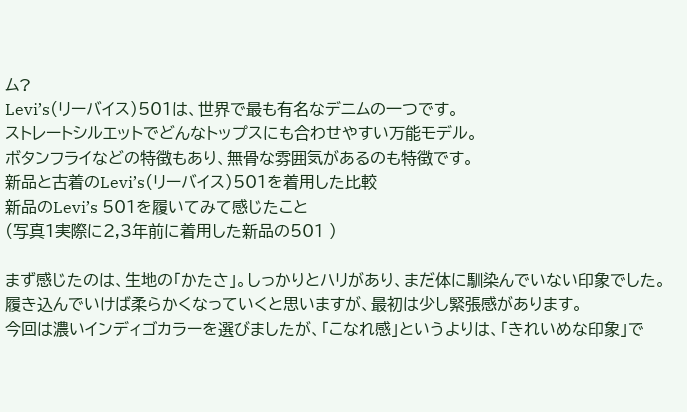ム?
Levi’s(リーバイス)501は、世界で最も有名なデニムの一つです。
ストレートシルエットでどんなトップスにも合わせやすい万能モデル。
ボタンフライなどの特徴もあり、無骨な雰囲気があるのも特徴です。
新品と古着のLevi’s(リーバイス)501を着用した比較
新品のLevi’s 501を履いてみて感じたこと
(写真1実際に2,3年前に着用した新品の501 )

まず感じたのは、生地の「かたさ」。しっかりとハリがあり、まだ体に馴染んでいない印象でした。履き込んでいけば柔らかくなっていくと思いますが、最初は少し緊張感があります。
今回は濃いインディゴカラーを選びましたが、「こなれ感」というよりは、「きれいめな印象」で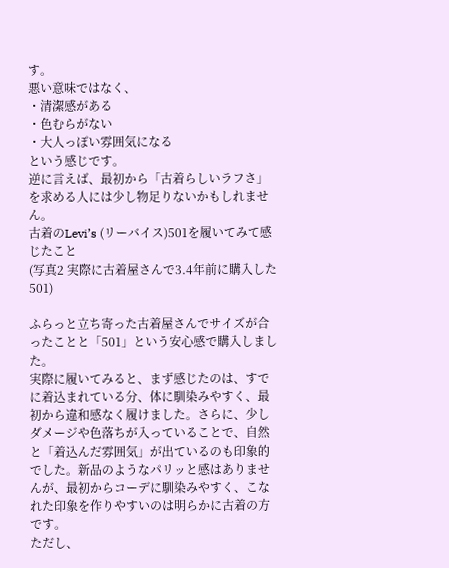す。
悪い意味ではなく、
・清潔感がある
・色むらがない
・大人っぽい雰囲気になる
という感じです。
逆に言えば、最初から「古着らしいラフさ」を求める人には少し物足りないかもしれません。
古着のLevi’s (リーバイス)501を履いてみて感じたこと
(写真2 実際に古着屋さんで3.4年前に購入した501)

ふらっと立ち寄った古着屋さんでサイズが合ったことと「501」という安心感で購入しました。
実際に履いてみると、まず感じたのは、すでに着込まれている分、体に馴染みやすく、最初から違和感なく履けました。さらに、少しダメージや色落ちが入っていることで、自然と「着込んだ雰囲気」が出ているのも印象的でした。新品のようなパリッと感はありませんが、最初からコーデに馴染みやすく、こなれた印象を作りやすいのは明らかに古着の方です。
ただし、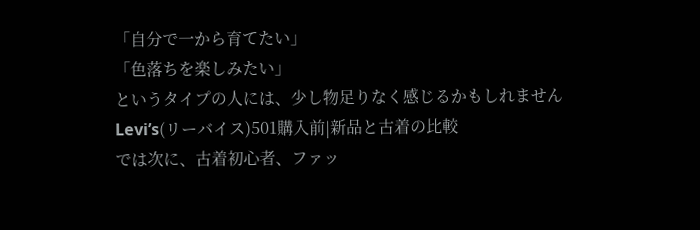「自分で一から育てたい」
「色落ちを楽しみたい」
というタイプの人には、少し物足りなく感じるかもしれません
Levi’s(リーバイス)501購入前|新品と古着の比較
では次に、古着初心者、ファッ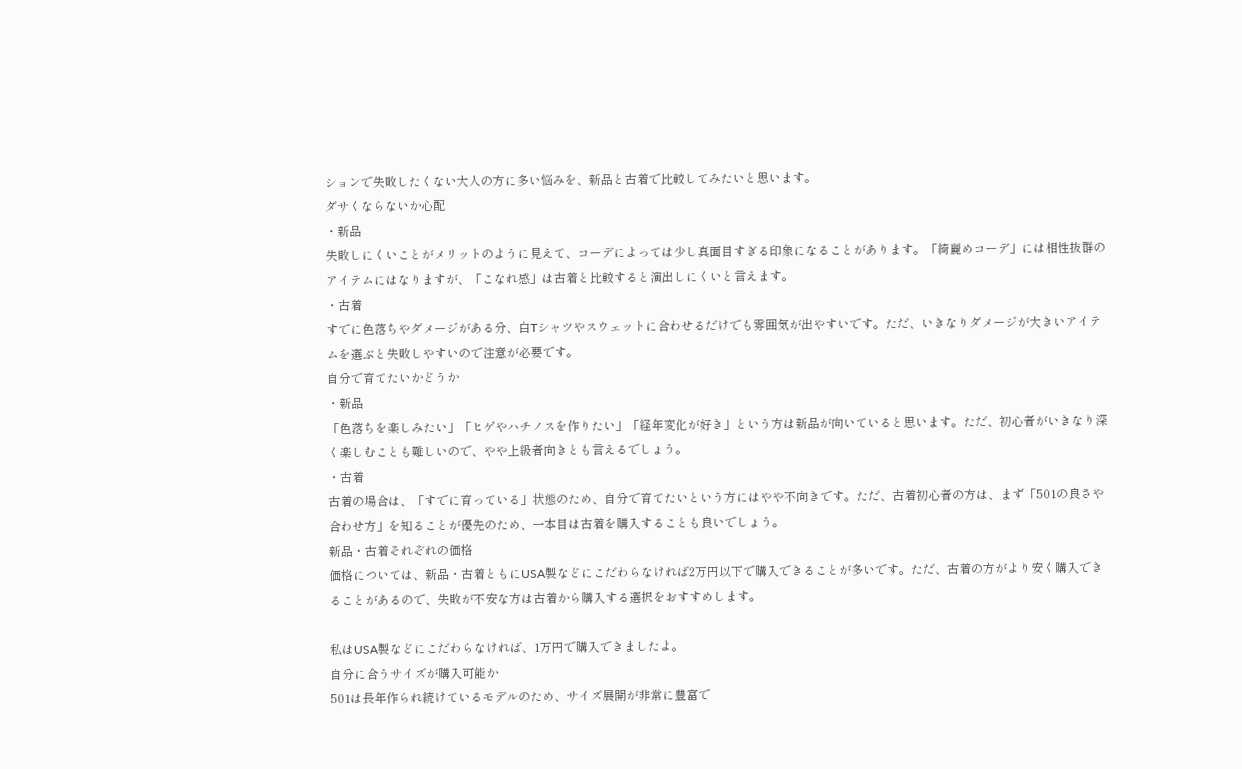ションで失敗したくない大人の方に多い悩みを、新品と古着で比較してみたいと思います。
ダサくならないか心配
・新品
失敗しにくいことがメリットのように見えて、コーデによっては少し真面目すぎる印象になることがあります。「綺麗めコーデ」には相性抜群のアイテムにはなりますが、「こなれ感」は古着と比較すると演出しにくいと言えます。
・古着
すでに色落ちやダメージがある分、白Tシャツやスウェットに合わせるだけでも雰囲気が出やすいです。ただ、いきなりダメージが大きいアイテムを選ぶと失敗しやすいので注意が必要です。
自分で育てたいかどうか
・新品
「色落ちを楽しみたい」「ヒゲやハチノスを作りたい」「経年変化が好き」という方は新品が向いていると思います。ただ、初心者がいきなり深く楽しむことも難しいので、やや上級者向きとも言えるでしょう。
・古着
古着の場合は、「すでに育っている」状態のため、自分で育てたいという方にはやや不向きです。ただ、古着初心者の方は、まず「501の良さや合わせ方」を知ることが優先のため、一本目は古着を購入することも良いでしょう。
新品・古着それぞれの価格
価格については、新品・古着ともにUSA製などにこだわらなければ2万円以下で購入できることが多いです。ただ、古着の方がより安く購入できることがあるので、失敗が不安な方は古着から購入する選択をおすすめします。

私はUSA製などにこだわらなければ、1万円で購入できましたよ。
自分に合うサイズが購入可能か
501は長年作られ続けているモデルのため、サイズ展開が非常に豊富で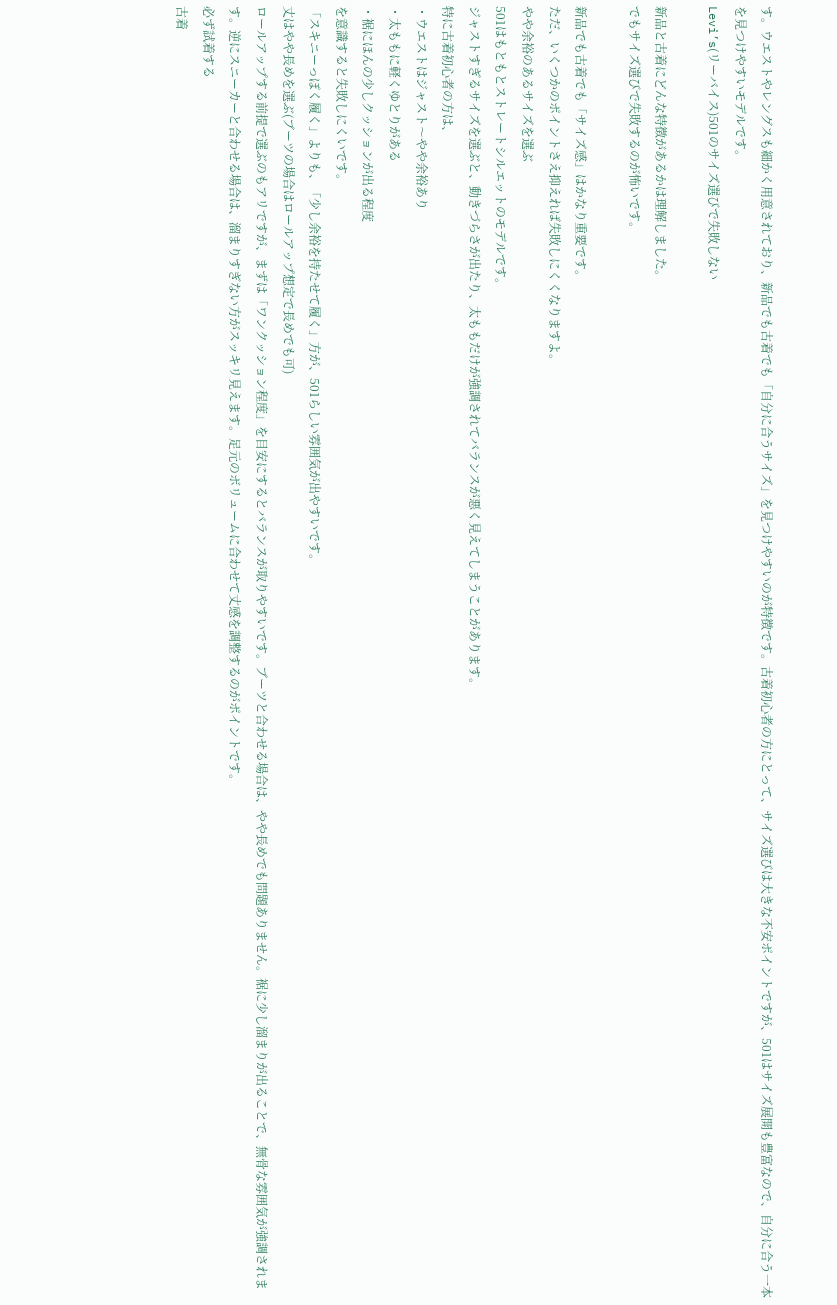す。ウエストやレングスも細かく用意されており、新品でも古着でも「自分に合うサイズ」を見つけやすいのが特徴です。古着初心者の方にとって、サイズ選びは大きな不安ポイントですが、501はサイズ展開も豊富なので、自分に合う一本を見つけやすいモデルです。
Levi’s(リーバイス)501のサイズ選びで失敗しない

新品と古着にどんな特徴があるかは理解しました。
でもサイズ選びで失敗するのが怖いです。

新品でも古着でも「サイズ感」はかなり重要です。
ただ、いくつかのポイントさえ抑えれば失敗しにくくなりますよ。
やや余裕のあるサイズを選ぶ
501はもともとストレートシルエットのモデルです。
ジャストすぎるサイズを選ぶと、動きづらさが出たり、太ももだけが強調されてバランスが悪く見えてしまうことがあります。
特に古着初心者の方は、
・ウエストはジャスト〜やや余裕あり
・太ももに軽くゆとりがある
・裾にほんの少しクッションが出る程度
を意識すると失敗しにくいです。
「スキニーっぽく履く」よりも、「少し余裕を持たせて履く」方が、501らしい雰囲気が出やすいです。
丈はやや長めを選ぶ(ブーツの場合はロールアップ想定で長めでも可)
ロールアップする前提で選ぶのもアリですが、まずは「ワンクッション程度」を目安にするとバランスが取りやすいです。ブーツと合わせる場合は、やや長めでも問題ありません。裾に少し溜まりが出ることで、無骨な雰囲気が強調されます。逆にスニーカーと合わせる場合は、溜まりすぎない方がスッキリ見えます。足元のボリュームに合わせて丈感を調整するのがポイントです。
必ず試着する
古着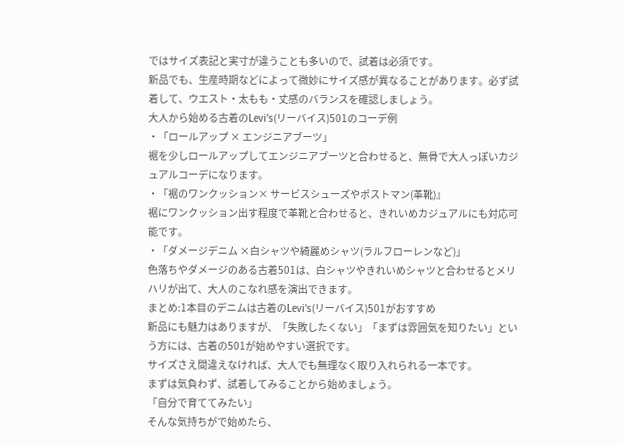ではサイズ表記と実寸が違うことも多いので、試着は必須です。
新品でも、生産時期などによって微妙にサイズ感が異なることがあります。必ず試着して、ウエスト・太もも・丈感のバランスを確認しましょう。
大人から始める古着のLevi’s(リーバイス)501のコーデ例
・「ロールアップ × エンジニアブーツ」
裾を少しロールアップしてエンジニアブーツと合わせると、無骨で大人っぽいカジュアルコーデになります。
・「裾のワンクッション× サービスシューズやポストマン(革靴)』
裾にワンクッション出す程度で革靴と合わせると、きれいめカジュアルにも対応可能です。
・「ダメージデニム ×白シャツや綺麗めシャツ(ラルフローレンなど)」
色落ちやダメージのある古着501は、白シャツやきれいめシャツと合わせるとメリハリが出て、大人のこなれ感を演出できます。
まとめ:1本目のデニムは古着のLevi’s(リーバイス)501がおすすめ
新品にも魅力はありますが、「失敗したくない」「まずは雰囲気を知りたい」という方には、古着の501が始めやすい選択です。
サイズさえ間違えなければ、大人でも無理なく取り入れられる一本です。
まずは気負わず、試着してみることから始めましょう。
「自分で育ててみたい」
そんな気持ちがで始めたら、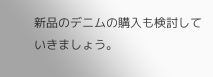新品のデニムの購入も検討していきましょう。